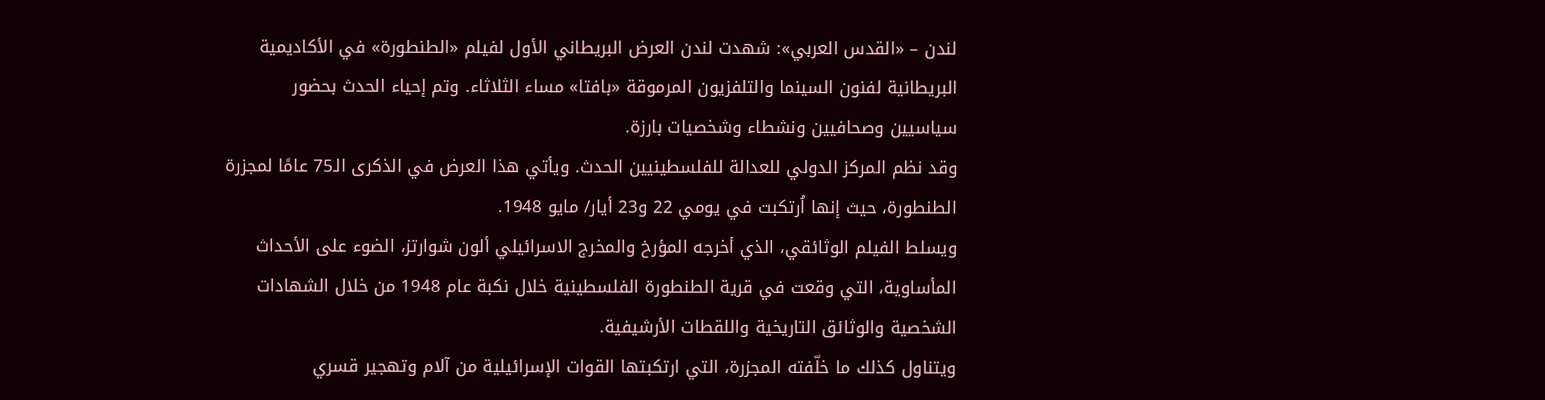لندن – «القدس العربي»: شهدت لندن العرض البريطاني الأول لفيلم «الطنطورة» في الأكاديمية البريطانية لفنون السينما والتلفزيون المرموقة «بافتا» مساء الثلاثاء. وتم إحياء الحدث بحضور سياسيين وصحافيين ونشطاء وشخصيات بارزة.
وقد نظم المركز الدولي للعدالة للفلسطينيين الحدث. ويأتي هذا العرض في الذكرى الـ75 عامًا لمجزرة الطنطورة، حيث إنها اُرتكبت في يومي 22 و23 أيار/ مايو 1948.
ويسلط الفيلم الوثائقي، الذي أخرجه المؤرخ والمخرج الاسرائيلي ألون شوارتز، الضوء على الأحداث المأساوية، التي وقعت في قرية الطنطورة الفلسطينية خلال نكبة عام 1948 من خلال الشهادات الشخصية والوثائق التاريخية واللقطات الأرشيفية.
ويتناول كذلك ما خلّفته المجزرة، التي ارتكبتها القوات الإسرائيلية من آلام وتهجير قسري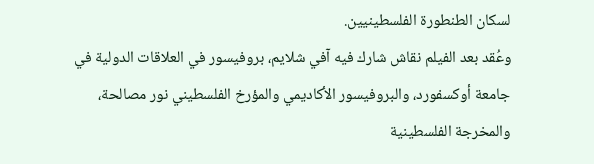لسكان الطنطورة الفلسطينيين.
وعُقد بعد الفيلم نقاش شارك فيه آفي شلايم، بروفيسور في العلاقات الدولية في جامعة أوكسفورد، والبروفيسور الأكاديمي والمؤرخ الفلسطيني نور مصالحة، والمخرجة الفلسطينية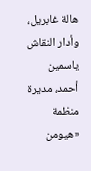هالة غابريل، وأدار النقاش ياسمين أحمد، مديرة منظمة «هيومن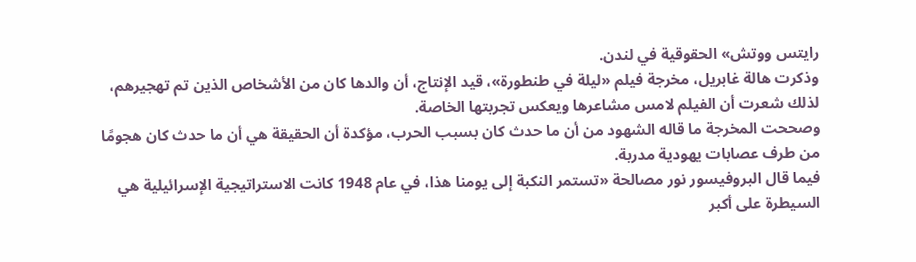رايتس ووتش» الحقوقية في لندن.
وذكرت هالة غابريل، مخرجة فيلم «ليلة في طنطورة»، قيد الإنتاج، أن والدها كان من الأشخاص الذين تم تهجيرهم، لذلك شعرت أن الفيلم لامس مشاعرها ويعكس تجربتها الخاصة.
وصححت المخرجة ما قاله الشهود من أن ما حدث كان بسبب الحرب، مؤكدة أن الحقيقة هي أن ما حدث كان هجومًا من طرف عصابات يهودية مدربة.
فيما قال البروفيسور نور مصالحة «تستمر النكبة إلى يومنا هذا، في عام 1948 كانت الاستراتيجية الإسرائيلية هي السيطرة على أكبر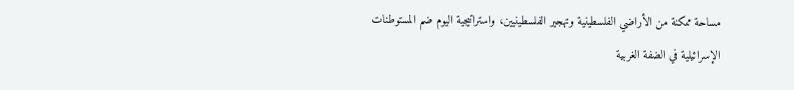مساحة ممكنة من الأراضي الفلسطينية وتهجير الفلسطينيين، واستراتيجية اليوم ضم المستوطنات الإسرائيلية في الضفة الغربية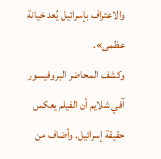والاعتراف بإسرائيل يُعد خيانة عظمى».
وكشف المحاضر البروفيسور آفي شلايم أن الفيلم يعكس حقيقة إسرائيل. وأضاف من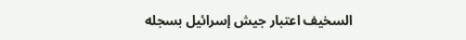السخيف اعتبار جيش إسرائيل بسجله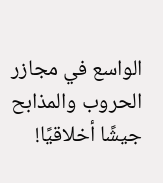الواسع في مجازر الحروب والمذابح جيشًا أخلاقيًا!